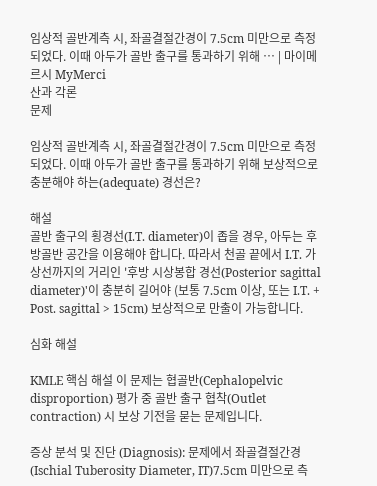임상적 골반계측 시, 좌골결절간경이 7.5cm 미만으로 측정되었다. 이때 아두가 골반 출구를 통과하기 위해 … | 마이메르시 MyMerci
산과 각론
문제

임상적 골반계측 시, 좌골결절간경이 7.5cm 미만으로 측정되었다. 이때 아두가 골반 출구를 통과하기 위해 보상적으로 충분해야 하는(adequate) 경선은?

해설
골반 출구의 횡경선(I.T. diameter)이 좁을 경우, 아두는 후방골반 공간을 이용해야 합니다. 따라서 천골 끝에서 I.T. 가상선까지의 거리인 '후방 시상봉합 경선(Posterior sagittal diameter)'이 충분히 길어야 (보통 7.5cm 이상, 또는 I.T. + Post. sagittal > 15cm) 보상적으로 만출이 가능합니다.

심화 해설

KMLE 핵심 해설 이 문제는 협골반(Cephalopelvic disproportion) 평가 중 골반 출구 협착(Outlet contraction) 시 보상 기전을 묻는 문제입니다.

증상 분석 및 진단 (Diagnosis): 문제에서 좌골결절간경(Ischial Tuberosity Diameter, IT)7.5cm 미만으로 측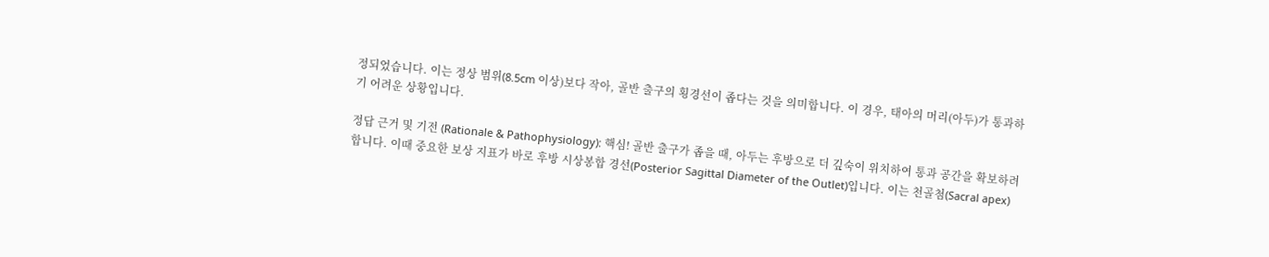정되었습니다. 이는 정상 범위(8.5cm 이상)보다 작아, 골반 출구의 횡경선이 좁다는 것을 의미합니다. 이 경우, 태아의 머리(아두)가 통과하기 어려운 상황입니다.

정답 근거 및 기전 (Rationale & Pathophysiology): 핵심! 골반 출구가 좁을 때, 아두는 후방으로 더 깊숙이 위치하여 통과 공간을 확보하려 합니다. 이때 중요한 보상 지표가 바로 후방 시상봉합 경선(Posterior Sagittal Diameter of the Outlet)입니다. 이는 천골첨(Sacral apex)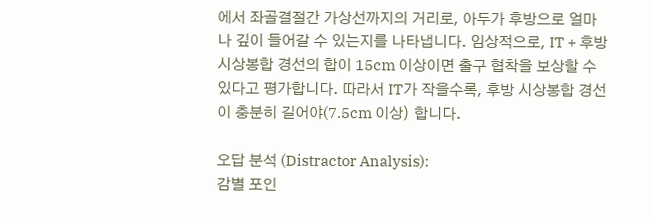에서 좌골결절간 가상선까지의 거리로, 아두가 후방으로 얼마나 깊이 들어갈 수 있는지를 나타냅니다. 임상적으로, IT + 후방 시상봉합 경선의 합이 15cm 이상이면 출구 협착을 보상할 수 있다고 평가합니다. 따라서 IT가 작을수록, 후방 시상봉합 경선이 충분히 길어야(7.5cm 이상) 합니다.

오답 분석 (Distractor Analysis):
감별 포인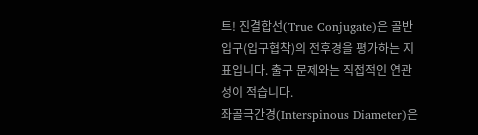트! 진결합선(True Conjugate)은 골반 입구(입구협착)의 전후경을 평가하는 지표입니다. 출구 문제와는 직접적인 연관성이 적습니다.
좌골극간경(Interspinous Diameter)은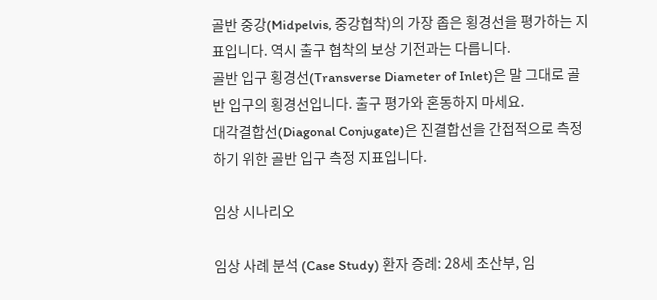골반 중강(Midpelvis, 중강협착)의 가장 좁은 횡경선을 평가하는 지표입니다. 역시 출구 협착의 보상 기전과는 다릅니다.
골반 입구 횡경선(Transverse Diameter of Inlet)은 말 그대로 골반 입구의 횡경선입니다. 출구 평가와 혼동하지 마세요.
대각결합선(Diagonal Conjugate)은 진결합선을 간접적으로 측정하기 위한 골반 입구 측정 지표입니다.

임상 시나리오

임상 사례 분석 (Case Study) 환자 증례: 28세 초산부, 임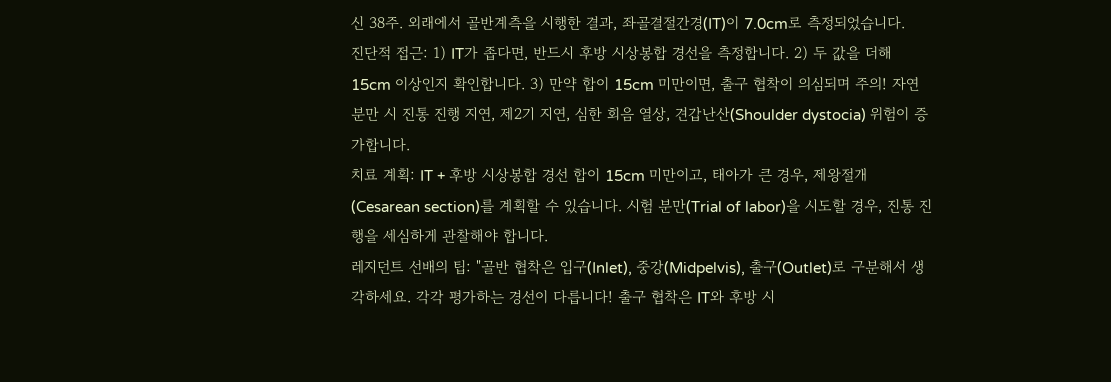신 38주. 외래에서 골반계측을 시행한 결과, 좌골결절간경(IT)이 7.0cm로 측정되었습니다.
진단적 접근: 1) IT가 좁다면, 반드시 후방 시상봉합 경선을 측정합니다. 2) 두 값을 더해 15cm 이상인지 확인합니다. 3) 만약 합이 15cm 미만이면, 출구 협착이 의심되며 주의! 자연 분만 시 진통 진행 지연, 제2기 지연, 심한 회음 열상, 견갑난산(Shoulder dystocia) 위험이 증가합니다.
치료 계획: IT + 후방 시상봉합 경선 합이 15cm 미만이고, 태아가 큰 경우, 제왕절개(Cesarean section)를 계획할 수 있습니다. 시험 분만(Trial of labor)을 시도할 경우, 진통 진행을 세심하게 관찰해야 합니다.
레지던트 선배의 팁: "골반 협착은 입구(Inlet), 중강(Midpelvis), 출구(Outlet)로 구분해서 생각하세요. 각각 평가하는 경선이 다릅니다! 출구 협착은 IT와 후방 시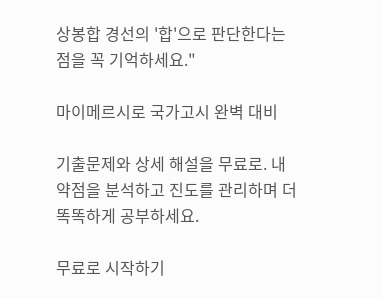상봉합 경선의 '합'으로 판단한다는 점을 꼭 기억하세요."

마이메르시로 국가고시 완벽 대비

기출문제와 상세 해설을 무료로. 내 약점을 분석하고 진도를 관리하며 더 똑똑하게 공부하세요.

무료로 시작하기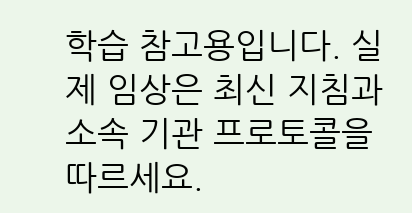학습 참고용입니다. 실제 임상은 최신 지침과 소속 기관 프로토콜을 따르세요.